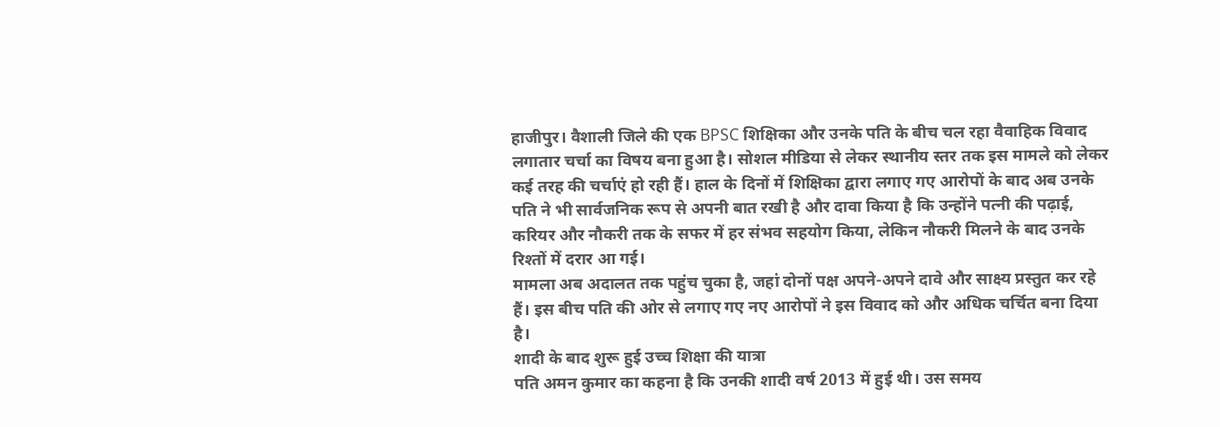हाजीपुर। वैशाली जिले की एक BPSC शिक्षिका और उनके पति के बीच चल रहा वैवाहिक विवाद लगातार चर्चा का विषय बना हुआ है। सोशल मीडिया से लेकर स्थानीय स्तर तक इस मामले को लेकर कई तरह की चर्चाएं हो रही हैं। हाल के दिनों में शिक्षिका द्वारा लगाए गए आरोपों के बाद अब उनके पति ने भी सार्वजनिक रूप से अपनी बात रखी है और दावा किया है कि उन्होंने पत्नी की पढ़ाई, करियर और नौकरी तक के सफर में हर संभव सहयोग किया, लेकिन नौकरी मिलने के बाद उनके रिश्तों में दरार आ गई।
मामला अब अदालत तक पहुंच चुका है, जहां दोनों पक्ष अपने-अपने दावे और साक्ष्य प्रस्तुत कर रहे हैं। इस बीच पति की ओर से लगाए गए नए आरोपों ने इस विवाद को और अधिक चर्चित बना दिया है।
शादी के बाद शुरू हुई उच्च शिक्षा की यात्रा
पति अमन कुमार का कहना है कि उनकी शादी वर्ष 2013 में हुई थी। उस समय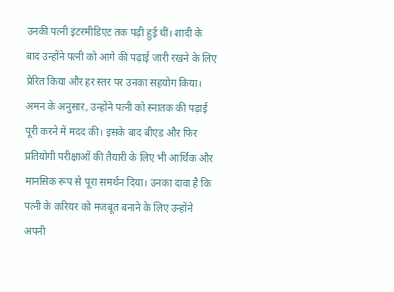उनकी पत्नी इंटरमीडिएट तक पढ़ी हुई थीं। शादी के बाद उन्होंने पत्नी को आगे की पढ़ाई जारी रखने के लिए प्रेरित किया और हर स्तर पर उनका सहयोग किया।
अमन के अनुसार, उन्होंने पत्नी को स्नातक की पढ़ाई पूरी करने में मदद की। इसके बाद बीएड और फिर प्रतियोगी परीक्षाओं की तैयारी के लिए भी आर्थिक और मानसिक रूप से पूरा समर्थन दिया। उनका दावा है कि पत्नी के करियर को मजबूत बनाने के लिए उन्होंने अपनी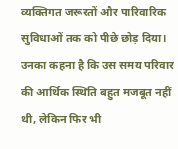व्यक्तिगत जरूरतों और पारिवारिक सुविधाओं तक को पीछे छोड़ दिया।
उनका कहना है कि उस समय परिवार की आर्थिक स्थिति बहुत मजबूत नहीं थी, लेकिन फिर भी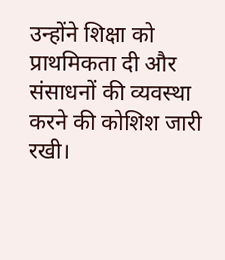उन्होंने शिक्षा को प्राथमिकता दी और संसाधनों की व्यवस्था करने की कोशिश जारी रखी।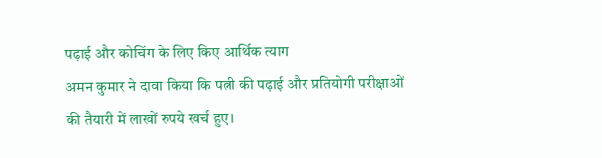पढ़ाई और कोचिंग के लिए किए आर्थिक त्याग
अमन कुमार ने दावा किया कि पत्नी की पढ़ाई और प्रतियोगी परीक्षाओं की तैयारी में लाखों रुपये खर्च हुए।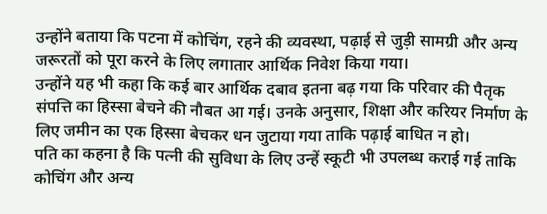उन्होंने बताया कि पटना में कोचिंग, रहने की व्यवस्था, पढ़ाई से जुड़ी सामग्री और अन्य जरूरतों को पूरा करने के लिए लगातार आर्थिक निवेश किया गया।
उन्होंने यह भी कहा कि कई बार आर्थिक दबाव इतना बढ़ गया कि परिवार की पैतृक संपत्ति का हिस्सा बेचने की नौबत आ गई। उनके अनुसार, शिक्षा और करियर निर्माण के लिए जमीन का एक हिस्सा बेचकर धन जुटाया गया ताकि पढ़ाई बाधित न हो।
पति का कहना है कि पत्नी की सुविधा के लिए उन्हें स्कूटी भी उपलब्ध कराई गई ताकि कोचिंग और अन्य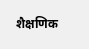शैक्षणिक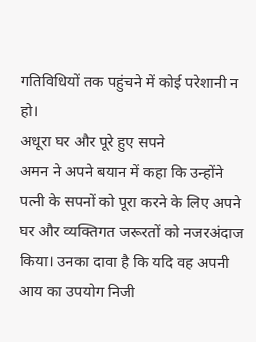गतिविधियों तक पहुंचने में कोई परेशानी न हो।
अधूरा घर और पूरे हुए सपने
अमन ने अपने बयान में कहा कि उन्होंने पत्नी के सपनों को पूरा करने के लिए अपने घर और व्यक्तिगत जरूरतों को नजरअंदाज किया। उनका दावा है कि यदि वह अपनी आय का उपयोग निजी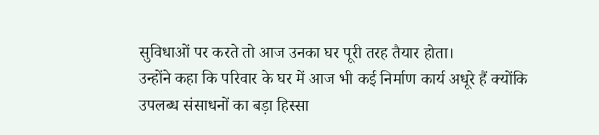सुविधाओं पर करते तो आज उनका घर पूरी तरह तैयार होता।
उन्होंने कहा कि परिवार के घर में आज भी कई निर्माण कार्य अधूरे हैं क्योंकि उपलब्ध संसाधनों का बड़ा हिस्सा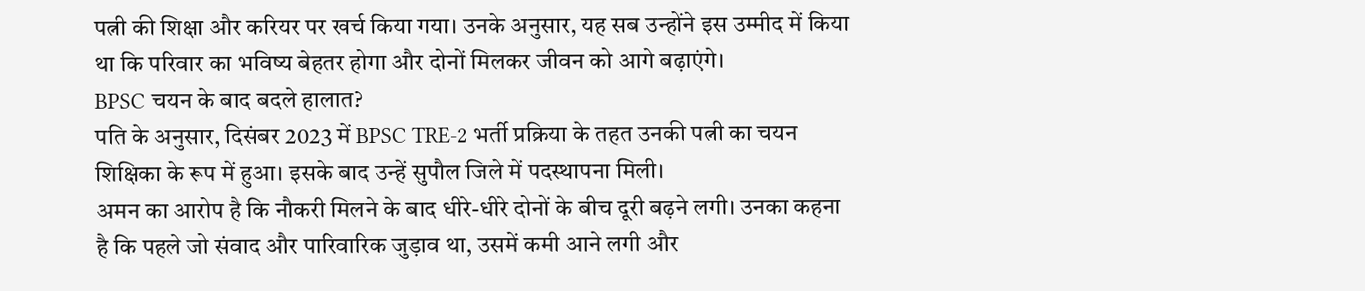पत्नी की शिक्षा और करियर पर खर्च किया गया। उनके अनुसार, यह सब उन्होंने इस उम्मीद में किया था कि परिवार का भविष्य बेहतर होगा और दोनों मिलकर जीवन को आगे बढ़ाएंगे।
BPSC चयन के बाद बदले हालात?
पति के अनुसार, दिसंबर 2023 में BPSC TRE-2 भर्ती प्रक्रिया के तहत उनकी पत्नी का चयन शिक्षिका के रूप में हुआ। इसके बाद उन्हें सुपौल जिले में पदस्थापना मिली।
अमन का आरोप है कि नौकरी मिलने के बाद धीरे-धीरे दोनों के बीच दूरी बढ़ने लगी। उनका कहना है कि पहले जो संवाद और पारिवारिक जुड़ाव था, उसमें कमी आने लगी और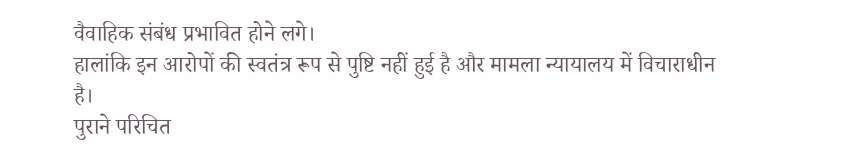वैवाहिक संबंध प्रभावित होने लगे।
हालांकि इन आरोपों की स्वतंत्र रूप से पुष्टि नहीं हुई है और मामला न्यायालय में विचाराधीन है।
पुराने परिचित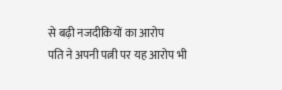से बढ़ी नजदीकियों का आरोप
पति ने अपनी पत्नी पर यह आरोप भी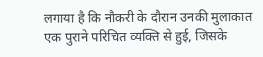लगाया है कि नौकरी के दौरान उनकी मुलाकात एक पुराने परिचित व्यक्ति से हुई, जिसके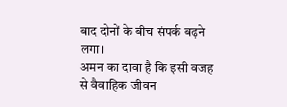बाद दोनों के बीच संपर्क बढ़ने लगा।
अमन का दावा है कि इसी वजह से वैवाहिक जीवन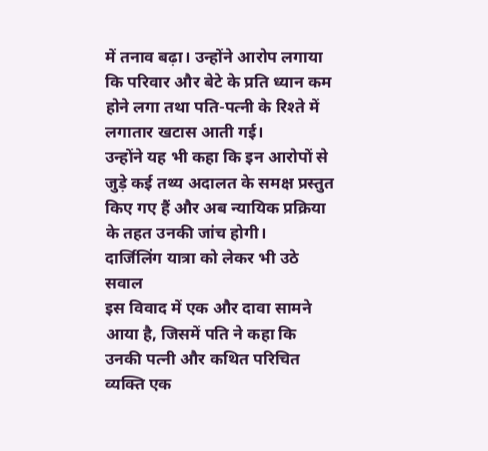में तनाव बढ़ा। उन्होंने आरोप लगाया कि परिवार और बेटे के प्रति ध्यान कम होने लगा तथा पति-पत्नी के रिश्ते में लगातार खटास आती गई।
उन्होंने यह भी कहा कि इन आरोपों से जुड़े कई तथ्य अदालत के समक्ष प्रस्तुत किए गए हैं और अब न्यायिक प्रक्रिया के तहत उनकी जांच होगी।
दार्जिलिंग यात्रा को लेकर भी उठे सवाल
इस विवाद में एक और दावा सामने आया है, जिसमें पति ने कहा कि उनकी पत्नी और कथित परिचित व्यक्ति एक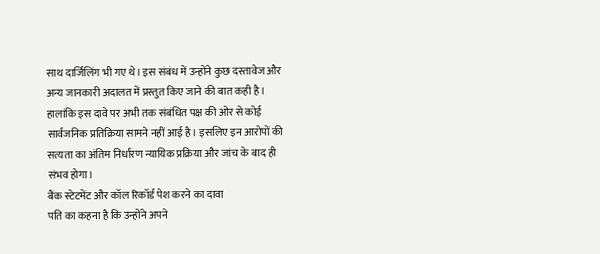साथ दार्जिलिंग भी गए थे। इस संबंध में उन्होंने कुछ दस्तावेज और अन्य जानकारी अदालत में प्रस्तुत किए जाने की बात कही है।
हालांकि इस दावे पर अभी तक संबंधित पक्ष की ओर से कोई सार्वजनिक प्रतिक्रिया सामने नहीं आई है। इसलिए इन आरोपों की सत्यता का अंतिम निर्धारण न्यायिक प्रक्रिया और जांच के बाद ही संभव होगा।
बैंक स्टेटमेंट और कॉल रिकॉर्ड पेश करने का दावा
पति का कहना है कि उन्होंने अपने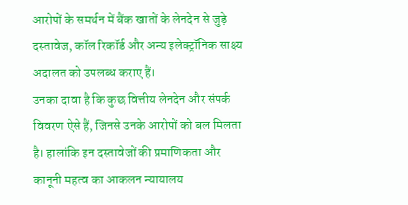आरोपों के समर्थन में बैंक खातों के लेनदेन से जुड़े दस्तावेज, कॉल रिकॉर्ड और अन्य इलेक्ट्रॉनिक साक्ष्य अदालत को उपलब्ध कराए हैं।
उनका दावा है कि कुछ वित्तीय लेनदेन और संपर्क विवरण ऐसे हैं, जिनसे उनके आरोपों को बल मिलता है। हालांकि इन दस्तावेजों की प्रमाणिकता और कानूनी महत्व का आकलन न्यायालय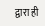द्वारा ही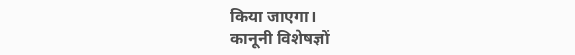किया जाएगा।
कानूनी विशेषज्ञों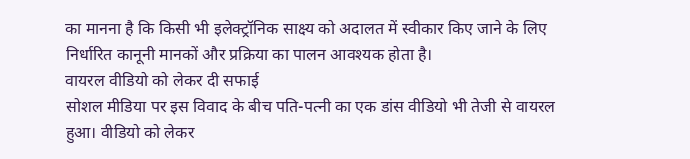का मानना है कि किसी भी इलेक्ट्रॉनिक साक्ष्य को अदालत में स्वीकार किए जाने के लिए निर्धारित कानूनी मानकों और प्रक्रिया का पालन आवश्यक होता है।
वायरल वीडियो को लेकर दी सफाई
सोशल मीडिया पर इस विवाद के बीच पति-पत्नी का एक डांस वीडियो भी तेजी से वायरल हुआ। वीडियो को लेकर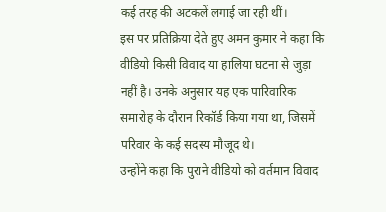कई तरह की अटकलें लगाई जा रही थीं।
इस पर प्रतिक्रिया देते हुए अमन कुमार ने कहा कि वीडियो किसी विवाद या हालिया घटना से जुड़ा नहीं है। उनके अनुसार यह एक पारिवारिक समारोह के दौरान रिकॉर्ड किया गया था, जिसमें परिवार के कई सदस्य मौजूद थे।
उन्होंने कहा कि पुराने वीडियो को वर्तमान विवाद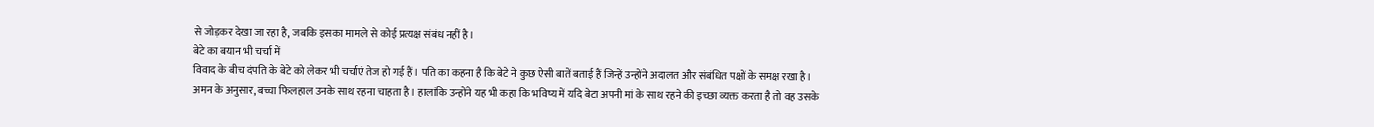से जोड़कर देखा जा रहा है, जबकि इसका मामले से कोई प्रत्यक्ष संबंध नहीं है।
बेटे का बयान भी चर्चा में
विवाद के बीच दंपति के बेटे को लेकर भी चर्चाएं तेज हो गई हैं। पति का कहना है कि बेटे ने कुछ ऐसी बातें बताई हैं जिन्हें उन्होंने अदालत और संबंधित पक्षों के समक्ष रखा है।
अमन के अनुसार, बच्चा फिलहाल उनके साथ रहना चाहता है। हालांकि उन्होंने यह भी कहा कि भविष्य में यदि बेटा अपनी मां के साथ रहने की इच्छा व्यक्त करता है तो वह उसके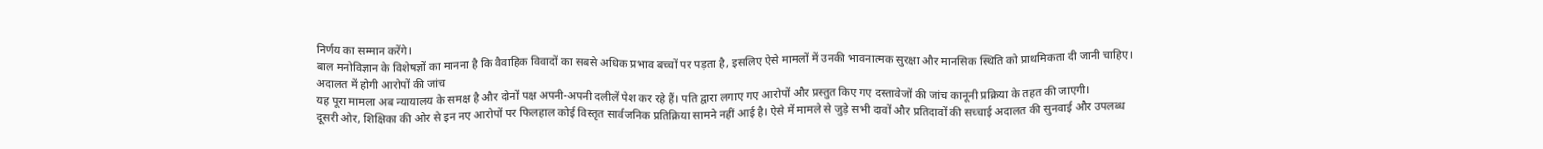निर्णय का सम्मान करेंगे।
बाल मनोविज्ञान के विशेषज्ञों का मानना है कि वैवाहिक विवादों का सबसे अधिक प्रभाव बच्चों पर पड़ता है, इसलिए ऐसे मामलों में उनकी भावनात्मक सुरक्षा और मानसिक स्थिति को प्राथमिकता दी जानी चाहिए।
अदालत में होगी आरोपों की जांच
यह पूरा मामला अब न्यायालय के समक्ष है और दोनों पक्ष अपनी-अपनी दलीलें पेश कर रहे हैं। पति द्वारा लगाए गए आरोपों और प्रस्तुत किए गए दस्तावेजों की जांच कानूनी प्रक्रिया के तहत की जाएगी।
दूसरी ओर, शिक्षिका की ओर से इन नए आरोपों पर फिलहाल कोई विस्तृत सार्वजनिक प्रतिक्रिया सामने नहीं आई है। ऐसे में मामले से जुड़े सभी दावों और प्रतिदावों की सच्चाई अदालत की सुनवाई और उपलब्ध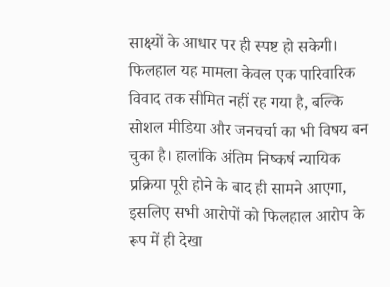साक्ष्यों के आधार पर ही स्पष्ट हो सकेगी।
फिलहाल यह मामला केवल एक पारिवारिक विवाद तक सीमित नहीं रह गया है, बल्कि सोशल मीडिया और जनचर्चा का भी विषय बन चुका है। हालांकि अंतिम निष्कर्ष न्यायिक प्रक्रिया पूरी होने के बाद ही सामने आएगा, इसलिए सभी आरोपों को फिलहाल आरोप के रूप में ही देखा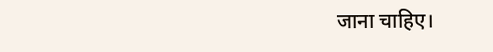जाना चाहिए।